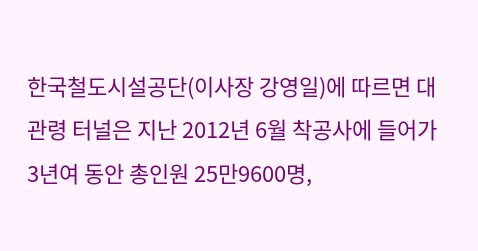한국철도시설공단(이사장 강영일)에 따르면 대관령 터널은 지난 2012년 6월 착공사에 들어가 3년여 동안 총인원 25만9600명,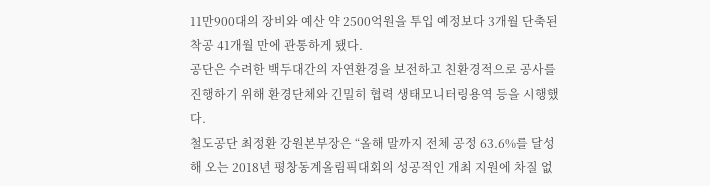11만900대의 장비와 예산 약 2500억원을 투입 예정보다 3개월 단축된 착공 41개월 만에 관통하게 됐다.
공단은 수려한 백두대간의 자연환경을 보전하고 친환경적으로 공사를 진행하기 위해 환경단체와 긴밀히 협력 생태모니터링용역 등을 시행했다.
철도공단 최정환 강원본부장은 “올해 말까지 전체 공정 63.6%를 달성해 오는 2018년 평창동계올림픽대회의 성공적인 개최 지원에 차질 없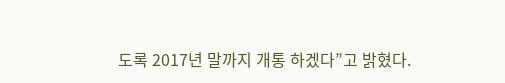도록 2017년 말까지 개통 하겠다”고 밝혔다.